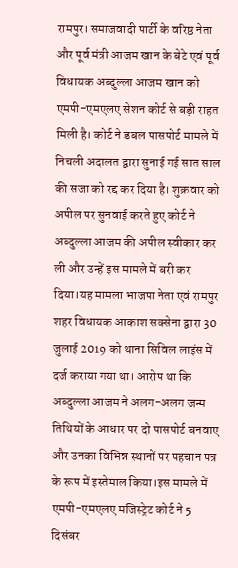रामपुर। समाजवादी पार्टी के वरिष्ठ नेता और पूर्व मंत्री आजम खान के बेटे एवं पूर्व विधायक अब्दुल्ला आजम खान को एमपी-एमएलए सेशन कोर्ट से बड़ी राहत मिली है। कोर्ट ने डबल पासपोर्ट मामले में निचली अदालत द्वारा सुनाई गई सात साल की सजा को रद्द कर दिया है। शुक्रवार को अपील पर सुनवाई करते हुए कोर्ट ने अब्दुल्ला आजम की अपील स्वीकार कर ली और उन्हें इस मामले में बरी कर दिया।यह मामला भाजपा नेता एवं रामपुर शहर विधायक आकाश सक्सेना द्वारा 30 जुलाई 2019 को थाना सिविल लाइंस में दर्ज कराया गया था। आरोप था कि अब्दुल्ला आजम ने अलग-अलग जन्म तिथियों के आधार पर दो पासपोर्ट बनवाए और उनका विभिन्न स्थानों पर पहचान पत्र के रूप में इस्तेमाल किया।इस मामले में एमपी-एमएलए मजिस्ट्रेट कोर्ट ने 5 दिसंबर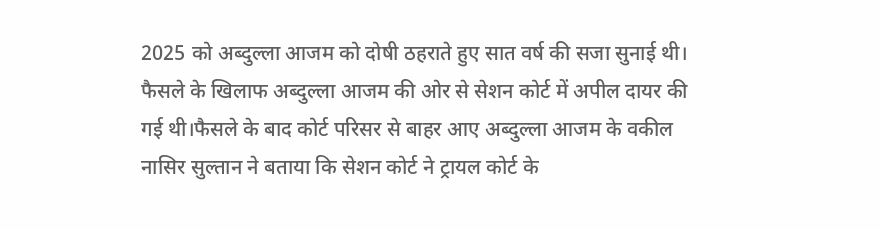2025 को अब्दुल्ला आजम को दोषी ठहराते हुए सात वर्ष की सजा सुनाई थी। फैसले के खिलाफ अब्दुल्ला आजम की ओर से सेशन कोर्ट में अपील दायर की गई थी।फैसले के बाद कोर्ट परिसर से बाहर आए अब्दुल्ला आजम के वकील नासिर सुल्तान ने बताया कि सेशन कोर्ट ने ट्रायल कोर्ट के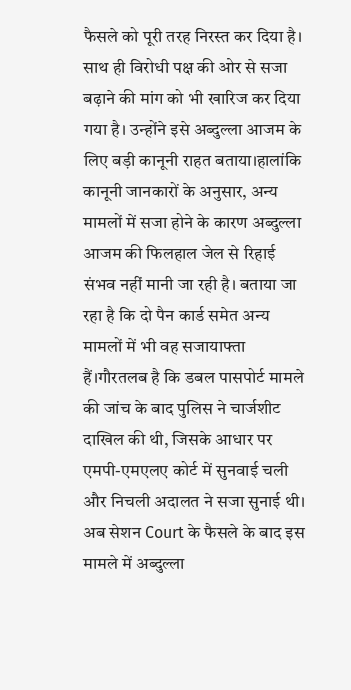फैसले को पूरी तरह निरस्त कर दिया है। साथ ही विरोधी पक्ष की ओर से सजा बढ़ाने की मांग को भी खारिज कर दिया गया है। उन्होंने इसे अब्दुल्ला आजम के लिए बड़ी कानूनी राहत बताया।हालांकि कानूनी जानकारों के अनुसार, अन्य मामलों में सजा होने के कारण अब्दुल्ला आजम की फिलहाल जेल से रिहाई संभव नहीं मानी जा रही है। बताया जा रहा है कि दो पैन कार्ड समेत अन्य मामलों में भी वह सजायाफ्ता हैं।गौरतलब है कि डबल पासपोर्ट मामले की जांच के बाद पुलिस ने चार्जशीट दाखिल की थी, जिसके आधार पर एमपी-एमएलए कोर्ट में सुनवाई चली और निचली अदालत ने सजा सुनाई थी। अब सेशन Court के फैसले के बाद इस मामले में अब्दुल्ला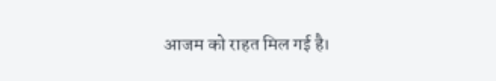आजम को राहत मिल गई है।